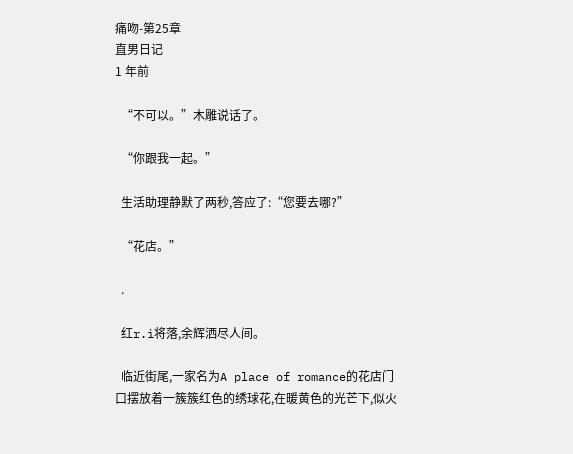痛吻-第25章
直男日记
1 年前

  “不可以。”木雕说话了。

  “你跟我一起。”

  生活助理静默了两秒,答应了:“您要去哪?”

  “花店。”

  .

  红r.ì将落,余辉洒尽人间。

  临近街尾,一家名为A place of romance的花店门口摆放着一簇簇红色的绣球花,在暖黄色的光芒下,似火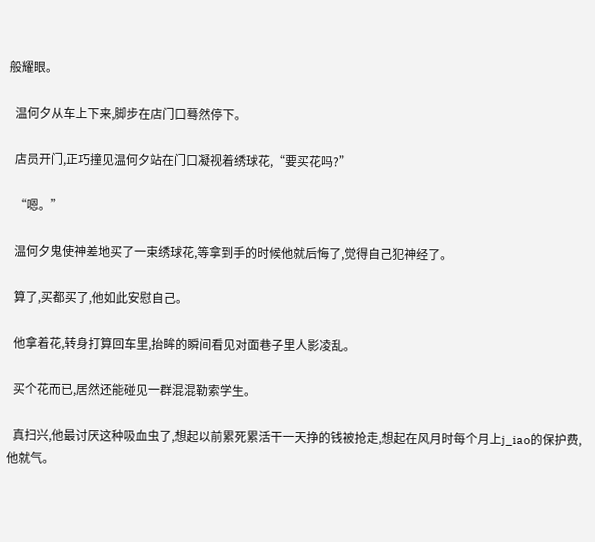般耀眼。

  温何夕从车上下来,脚步在店门口蓦然停下。

  店员开门,正巧撞见温何夕站在门口凝视着绣球花,“要买花吗?”

  “嗯。”

  温何夕鬼使神差地买了一束绣球花,等拿到手的时候他就后悔了,觉得自己犯神经了。

  算了,买都买了,他如此安慰自己。

  他拿着花,转身打算回车里,抬眸的瞬间看见对面巷子里人影凌乱。

  买个花而已,居然还能碰见一群混混勒索学生。

  真扫兴,他最讨厌这种吸血虫了,想起以前累死累活干一天挣的钱被抢走,想起在风月时每个月上j_iao的保护费,他就气。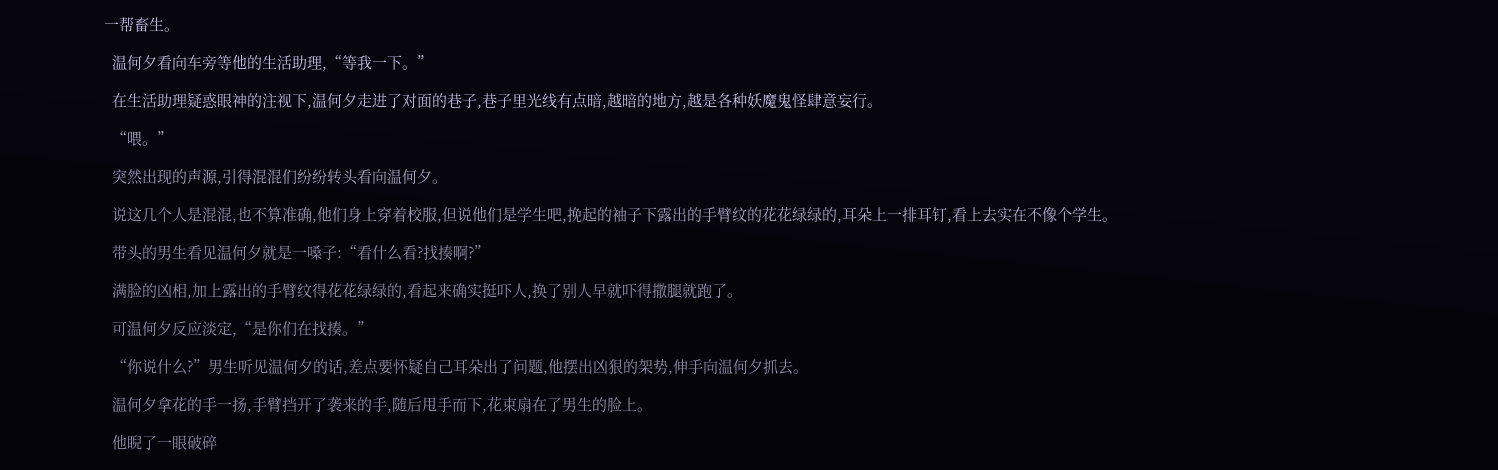一帮畜生。

  温何夕看向车旁等他的生活助理,“等我一下。”

  在生活助理疑惑眼神的注视下,温何夕走进了对面的巷子,巷子里光线有点暗,越暗的地方,越是各种妖魔鬼怪肆意妄行。

  “喂。”

  突然出现的声源,引得混混们纷纷转头看向温何夕。

  说这几个人是混混,也不算准确,他们身上穿着校服,但说他们是学生吧,挽起的袖子下露出的手臂纹的花花绿绿的,耳朵上一排耳钉,看上去实在不像个学生。

  带头的男生看见温何夕就是一嗓子:“看什么看?找揍啊?”

  满脸的凶相,加上露出的手臂纹得花花绿绿的,看起来确实挺吓人,换了别人早就吓得撒腿就跑了。

  可温何夕反应淡定,“是你们在找揍。”

  “你说什么?”男生听见温何夕的话,差点要怀疑自己耳朵出了问题,他摆出凶狠的架势,伸手向温何夕抓去。

  温何夕拿花的手一扬,手臂挡开了袭来的手,随后甩手而下,花束扇在了男生的脸上。

  他睨了一眼破碎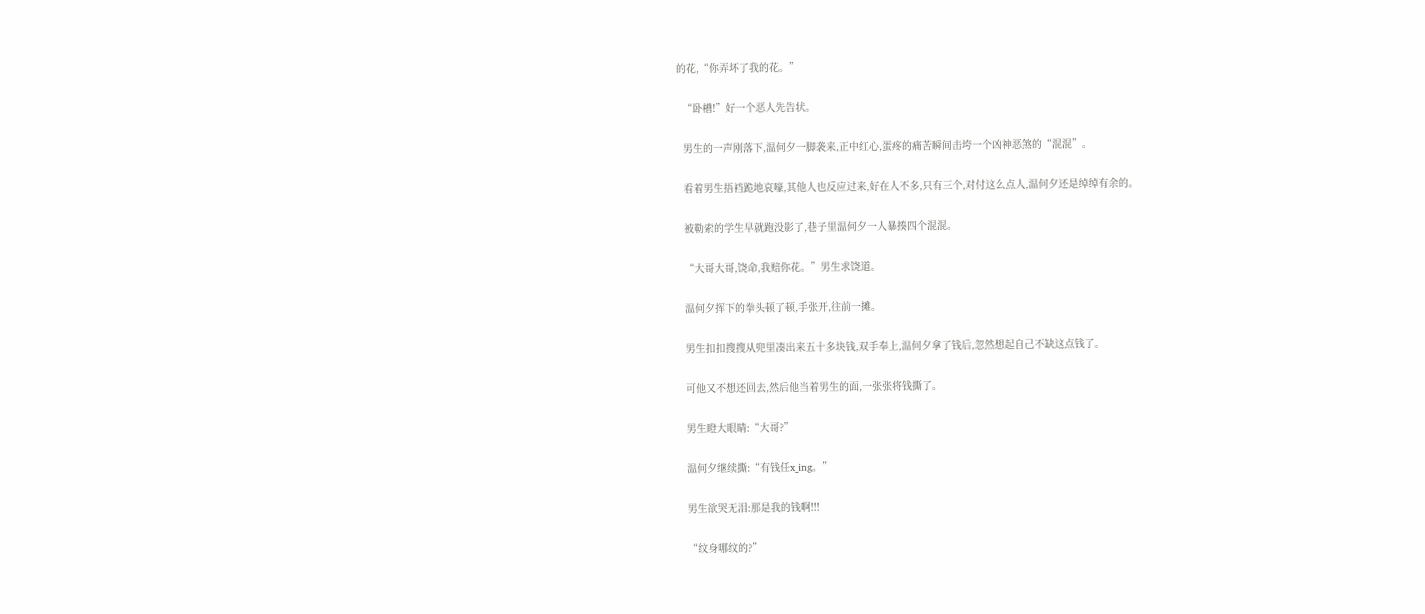的花,“你弄坏了我的花。”

  “卧槽!”好一个恶人先告状。

  男生的一声刚落下,温何夕一脚袭来,正中红心,蛋疼的痛苦瞬间击垮一个凶神恶煞的“混混”。

  看着男生捂裆跪地哀嚎,其他人也反应过来,好在人不多,只有三个,对付这么点人,温何夕还是绰绰有余的。

  被勒索的学生早就跑没影了,巷子里温何夕一人暴揍四个混混。

  “大哥大哥,饶命,我赔你花。”男生求饶道。

  温何夕挥下的拳头顿了顿,手张开,往前一摊。

  男生扣扣搜搜从兜里凑出来五十多块钱,双手奉上,温何夕拿了钱后,忽然想起自己不缺这点钱了。

  可他又不想还回去,然后他当着男生的面,一张张将钱撕了。

  男生瞪大眼睛:“大哥?”

  温何夕继续撕:“有钱任x_ing。”

  男生欲哭无泪:那是我的钱啊!!!

  “纹身哪纹的?”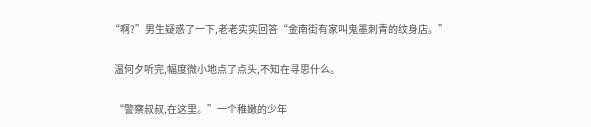“啊?”男生疑惑了一下,老老实实回答“金南街有家叫鬼墨刺青的纹身店。”

  温何夕听完,幅度微小地点了点头,不知在寻思什么。

  “警察叔叔,在这里。”一个稚嫩的少年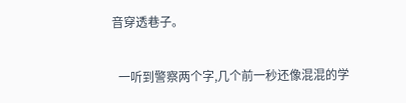音穿透巷子。

  一听到警察两个字,几个前一秒还像混混的学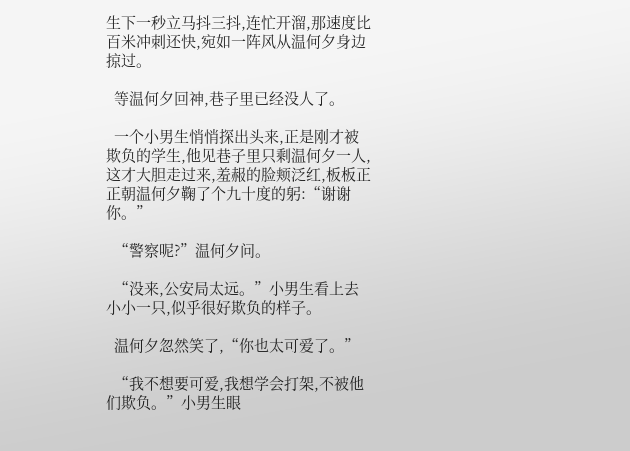生下一秒立马抖三抖,连忙开溜,那速度比百米冲刺还快,宛如一阵风从温何夕身边掠过。

  等温何夕回神,巷子里已经没人了。

  一个小男生悄悄探出头来,正是刚才被欺负的学生,他见巷子里只剩温何夕一人,这才大胆走过来,羞赧的脸颊泛红,板板正正朝温何夕鞠了个九十度的躬:“谢谢你。”

  “警察呢?”温何夕问。

  “没来,公安局太远。”小男生看上去小小一只,似乎很好欺负的样子。

  温何夕忽然笑了,“你也太可爱了。”

  “我不想要可爱,我想学会打架,不被他们欺负。”小男生眼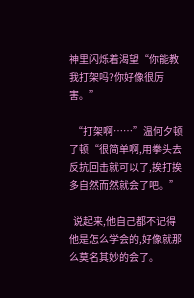神里闪烁着渴望“你能教我打架吗?你好像很厉害。”

  “打架啊……”温何夕顿了顿“很简单啊,用拳头去反抗回击就可以了,挨打挨多自然而然就会了吧。”

  说起来,他自己都不记得他是怎么学会的,好像就那么莫名其妙的会了。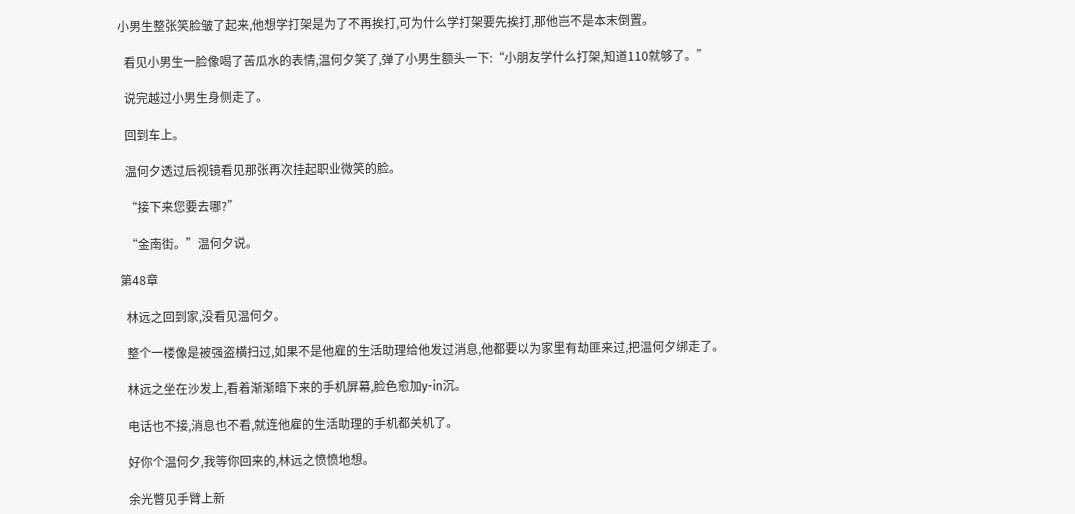小男生整张笑脸皱了起来,他想学打架是为了不再挨打,可为什么学打架要先挨打,那他岂不是本末倒置。

  看见小男生一脸像喝了苦瓜水的表情,温何夕笑了,弹了小男生额头一下:“小朋友学什么打架,知道110就够了。”

  说完越过小男生身侧走了。

  回到车上。

  温何夕透过后视镜看见那张再次挂起职业微笑的脸。

  “接下来您要去哪?”

  “金南街。”温何夕说。

第48章

  林远之回到家,没看见温何夕。

  整个一楼像是被强盗横扫过,如果不是他雇的生活助理给他发过消息,他都要以为家里有劫匪来过,把温何夕绑走了。

  林远之坐在沙发上,看着渐渐暗下来的手机屏幕,脸色愈加y-in沉。

  电话也不接,消息也不看,就连他雇的生活助理的手机都关机了。

  好你个温何夕,我等你回来的,林远之愤愤地想。

  余光瞥见手臂上新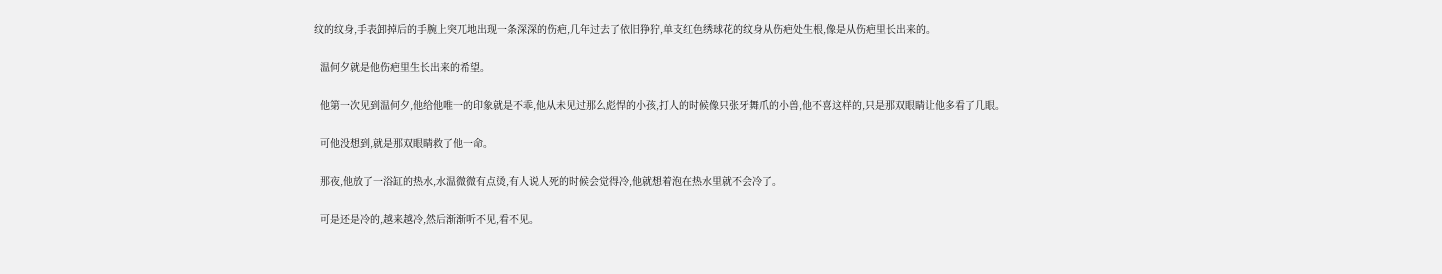纹的纹身,手表卸掉后的手腕上突兀地出现一条深深的伤疤,几年过去了依旧狰狞,单支红色绣球花的纹身从伤疤处生根,像是从伤疤里长出来的。

  温何夕就是他伤疤里生长出来的希望。

  他第一次见到温何夕,他给他唯一的印象就是不乖,他从未见过那么彪悍的小孩,打人的时候像只张牙舞爪的小兽,他不喜这样的,只是那双眼睛让他多看了几眼。

  可他没想到,就是那双眼睛救了他一命。

  那夜,他放了一浴缸的热水,水温微微有点烫,有人说人死的时候会觉得冷,他就想着泡在热水里就不会冷了。

  可是还是冷的,越来越冷,然后渐渐听不见,看不见。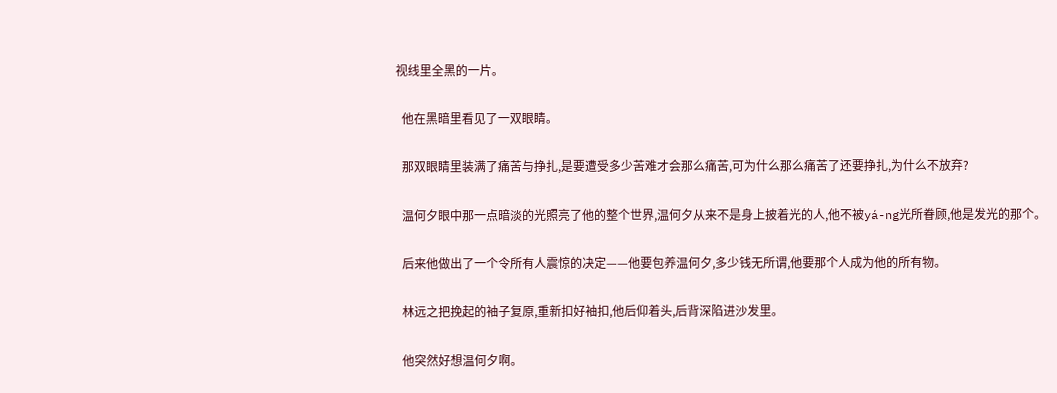视线里全黑的一片。

  他在黑暗里看见了一双眼睛。

  那双眼睛里装满了痛苦与挣扎,是要遭受多少苦难才会那么痛苦,可为什么那么痛苦了还要挣扎,为什么不放弃?

  温何夕眼中那一点暗淡的光照亮了他的整个世界,温何夕从来不是身上披着光的人,他不被yá-ng光所眷顾,他是发光的那个。

  后来他做出了一个令所有人震惊的决定——他要包养温何夕,多少钱无所谓,他要那个人成为他的所有物。

  林远之把挽起的袖子复原,重新扣好袖扣,他后仰着头,后背深陷进沙发里。

  他突然好想温何夕啊。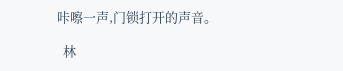咔嚓一声,门锁打开的声音。

  林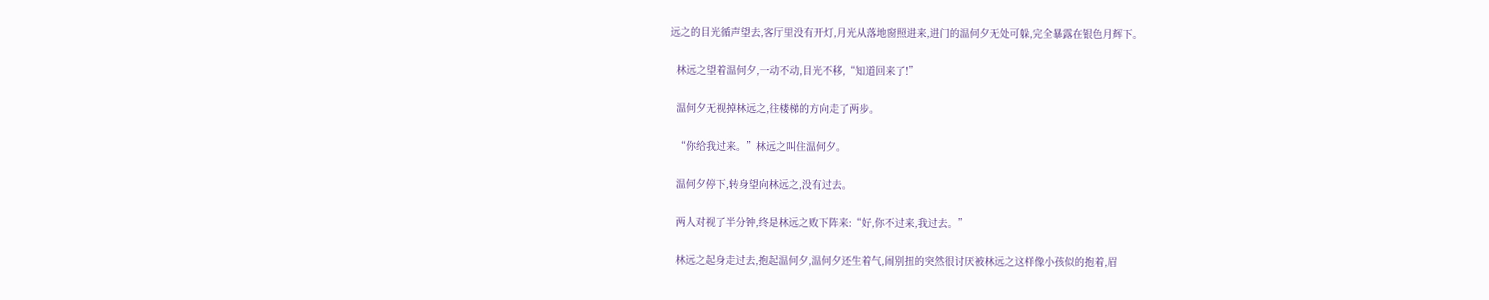远之的目光循声望去,客厅里没有开灯,月光从落地窗照进来,进门的温何夕无处可躲,完全暴露在银色月辉下。

  林远之望着温何夕,一动不动,目光不移,“知道回来了!”

  温何夕无视掉林远之,往楼梯的方向走了两步。

  “你给我过来。”林远之叫住温何夕。

  温何夕停下,转身望向林远之,没有过去。

  两人对视了半分钟,终是林远之败下阵来:“好,你不过来,我过去。”

  林远之起身走过去,抱起温何夕,温何夕还生着气,闹别扭的突然很讨厌被林远之这样像小孩似的抱着,眉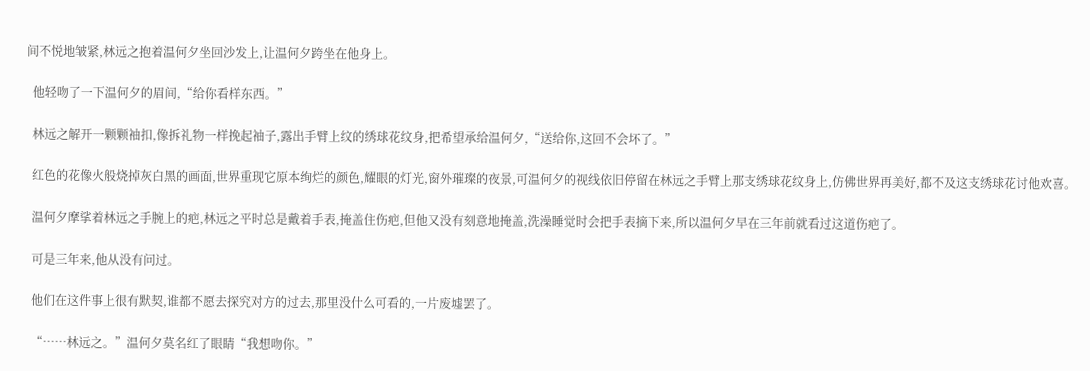间不悦地皱紧,林远之抱着温何夕坐回沙发上,让温何夕跨坐在他身上。

  他轻吻了一下温何夕的眉间,“给你看样东西。”

  林远之解开一颗颗袖扣,像拆礼物一样挽起袖子,露出手臂上纹的绣球花纹身,把希望承给温何夕,“送给你,这回不会坏了。”

  红色的花像火般烧掉灰白黑的画面,世界重现它原本绚烂的颜色,耀眼的灯光,窗外璀璨的夜景,可温何夕的视线依旧停留在林远之手臂上那支绣球花纹身上,仿佛世界再美好,都不及这支绣球花讨他欢喜。

  温何夕摩挲着林远之手腕上的疤,林远之平时总是戴着手表,掩盖住伤疤,但他又没有刻意地掩盖,洗澡睡觉时会把手表摘下来,所以温何夕早在三年前就看过这道伤疤了。

  可是三年来,他从没有问过。

  他们在这件事上很有默契,谁都不愿去探究对方的过去,那里没什么可看的,一片废墟罢了。

  “……林远之。”温何夕莫名红了眼睛“我想吻你。”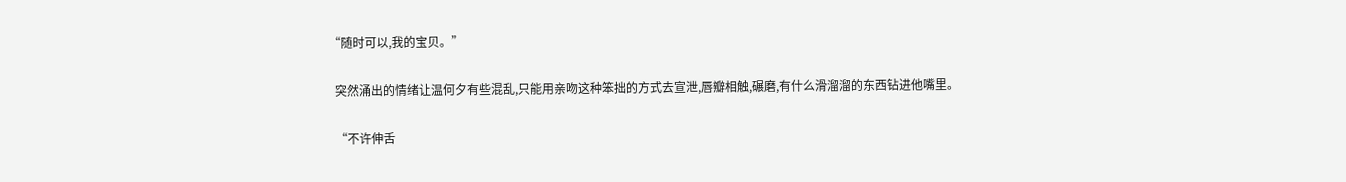“随时可以,我的宝贝。”

  突然涌出的情绪让温何夕有些混乱,只能用亲吻这种笨拙的方式去宣泄,唇瓣相触,碾磨,有什么滑溜溜的东西钻进他嘴里。

  “不许伸舌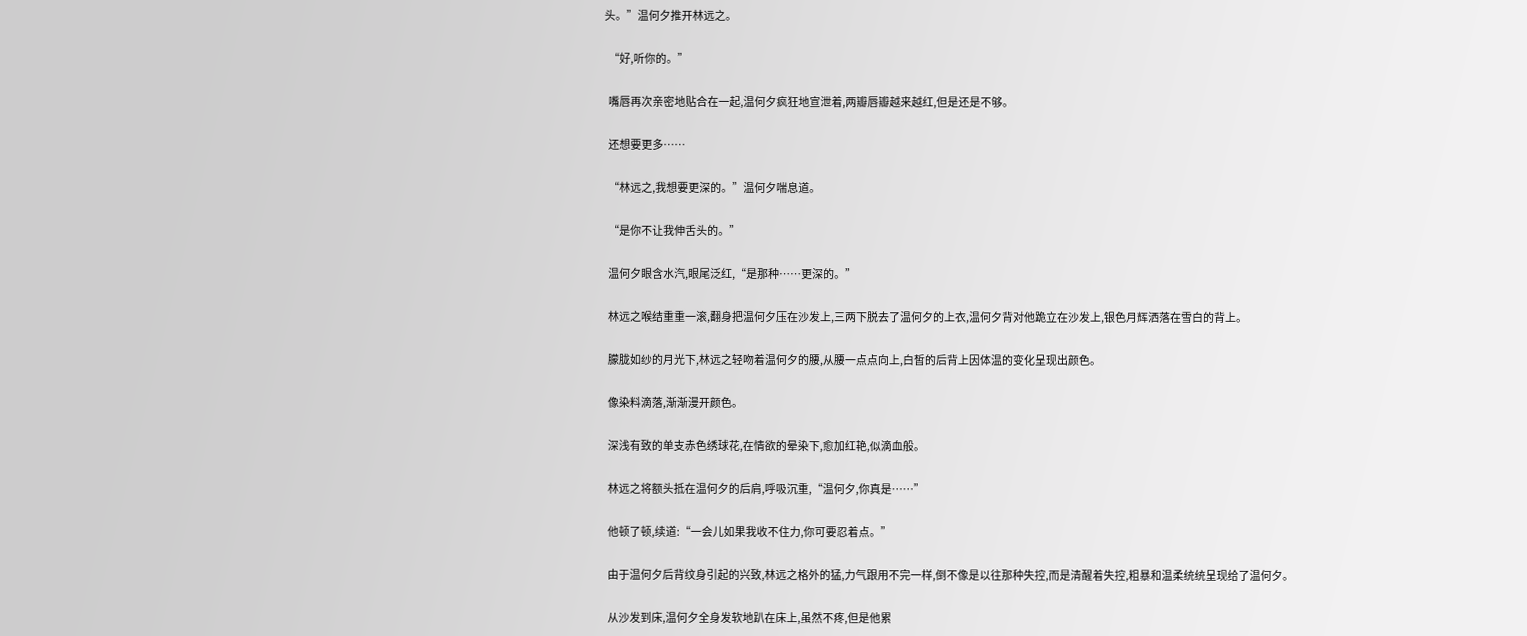头。”温何夕推开林远之。

  “好,听你的。”

  嘴唇再次亲密地贴合在一起,温何夕疯狂地宣泄着,两瓣唇瓣越来越红,但是还是不够。

  还想要更多……

  “林远之,我想要更深的。”温何夕喘息道。

  “是你不让我伸舌头的。”

  温何夕眼含水汽,眼尾泛红,“是那种……更深的。”

  林远之喉结重重一滚,翻身把温何夕压在沙发上,三两下脱去了温何夕的上衣,温何夕背对他跪立在沙发上,银色月辉洒落在雪白的背上。

  朦胧如纱的月光下,林远之轻吻着温何夕的腰,从腰一点点向上,白皙的后背上因体温的变化呈现出颜色。

  像染料滴落,渐渐漫开颜色。

  深浅有致的单支赤色绣球花,在情欲的晕染下,愈加红艳,似滴血般。

  林远之将额头抵在温何夕的后肩,呼吸沉重,“温何夕,你真是……”

  他顿了顿,续道:“一会儿如果我收不住力,你可要忍着点。”

  由于温何夕后背纹身引起的兴致,林远之格外的猛,力气跟用不完一样,倒不像是以往那种失控,而是清醒着失控,粗暴和温柔统统呈现给了温何夕。

  从沙发到床,温何夕全身发软地趴在床上,虽然不疼,但是他累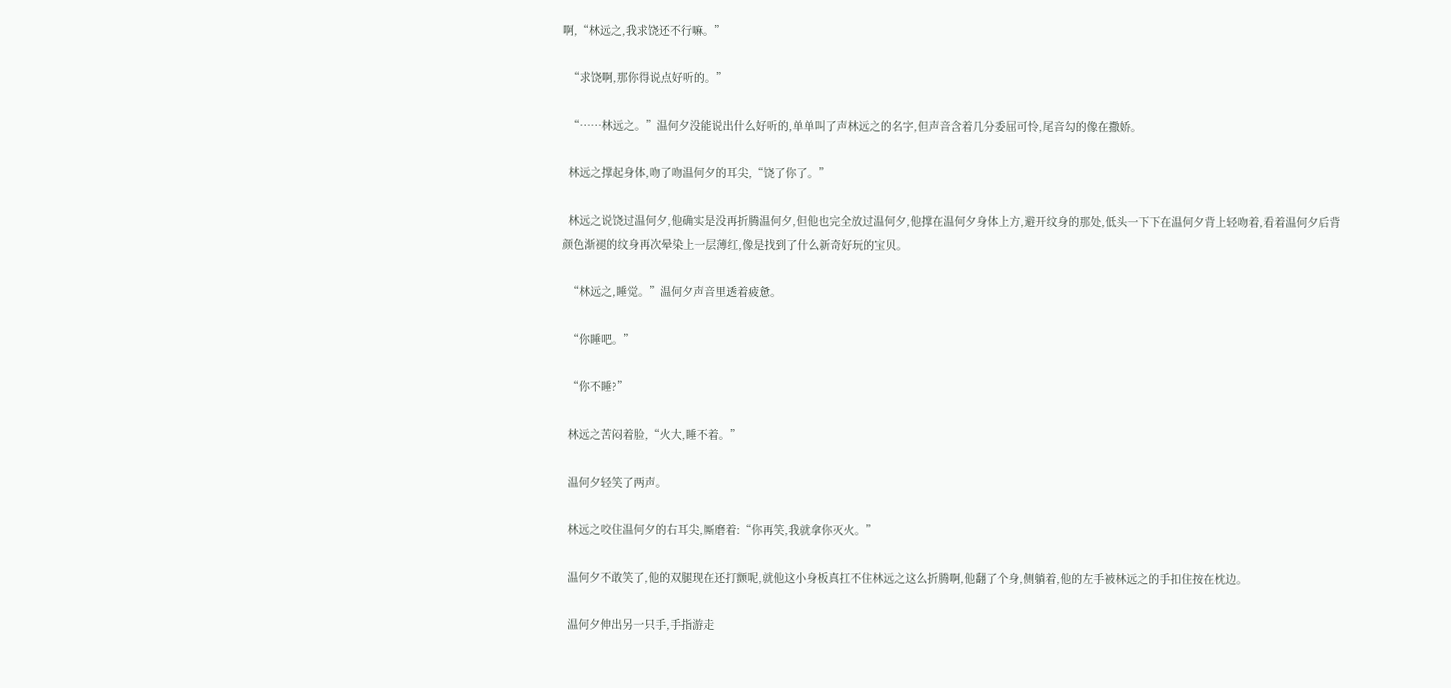啊,“林远之,我求饶还不行嘛。”

  “求饶啊,那你得说点好听的。”

  “……林远之。”温何夕没能说出什么好听的,单单叫了声林远之的名字,但声音含着几分委屈可怜,尾音勾的像在撒娇。

  林远之撑起身体,吻了吻温何夕的耳尖,“饶了你了。”

  林远之说饶过温何夕,他确实是没再折腾温何夕,但他也完全放过温何夕,他撑在温何夕身体上方,避开纹身的那处,低头一下下在温何夕背上轻吻着,看着温何夕后背颜色渐褪的纹身再次晕染上一层薄红,像是找到了什么新奇好玩的宝贝。

  “林远之,睡觉。”温何夕声音里透着疲惫。

  “你睡吧。”

  “你不睡?”

  林远之苦闷着脸,“火大,睡不着。”

  温何夕轻笑了两声。

  林远之咬住温何夕的右耳尖,厮磨着:“你再笑,我就拿你灭火。”

  温何夕不敢笑了,他的双腿现在还打颤呢,就他这小身板真扛不住林远之这么折腾啊,他翻了个身,侧躺着,他的左手被林远之的手扣住按在枕边。

  温何夕伸出另一只手,手指游走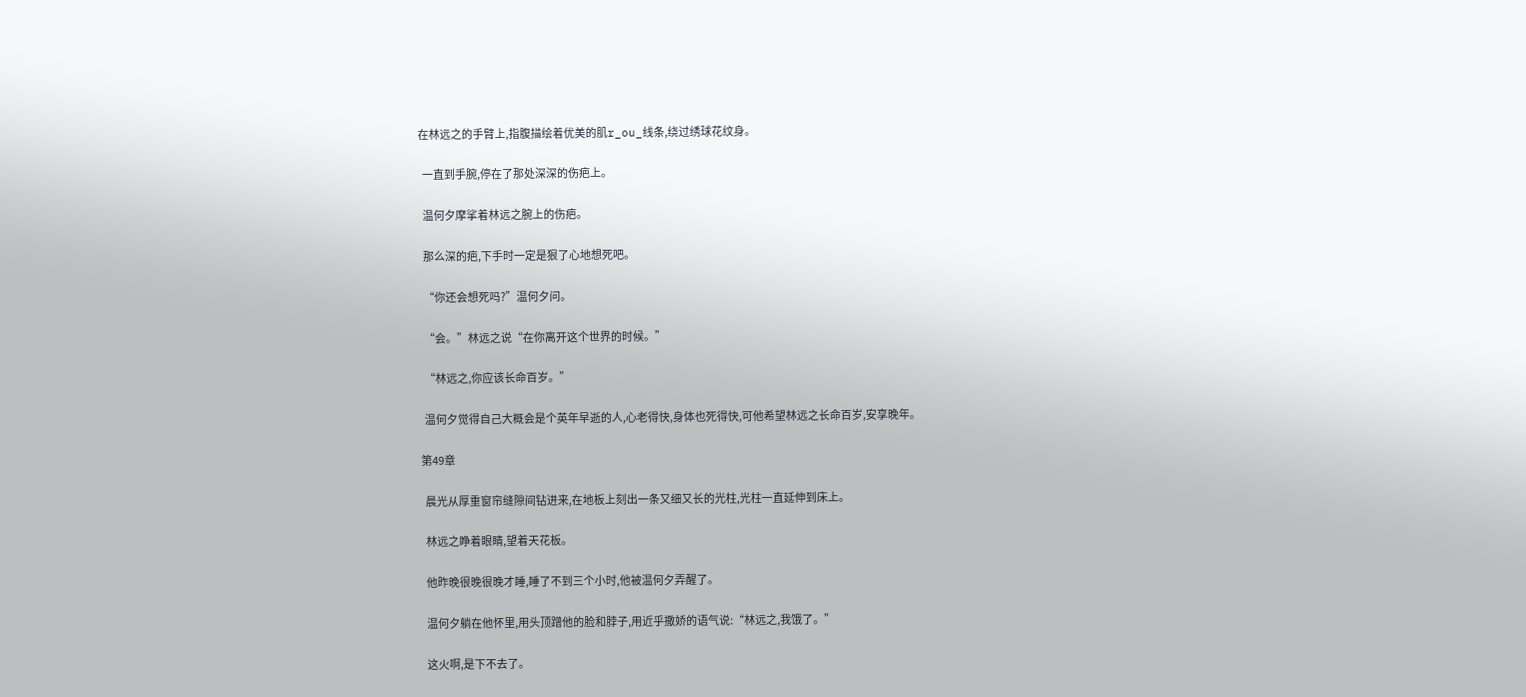在林远之的手臂上,指腹描绘着优美的肌r_ou_线条,绕过绣球花纹身。

  一直到手腕,停在了那处深深的伤疤上。

  温何夕摩挲着林远之腕上的伤疤。

  那么深的疤,下手时一定是狠了心地想死吧。

  “你还会想死吗?”温何夕问。

  “会。”林远之说“在你离开这个世界的时候。”

  “林远之,你应该长命百岁。”

  温何夕觉得自己大概会是个英年早逝的人,心老得快,身体也死得快,可他希望林远之长命百岁,安享晚年。

第49章

  晨光从厚重窗帘缝隙间钻进来,在地板上刻出一条又细又长的光柱,光柱一直延伸到床上。

  林远之睁着眼睛,望着天花板。

  他昨晚很晚很晚才睡,睡了不到三个小时,他被温何夕弄醒了。

  温何夕躺在他怀里,用头顶蹭他的脸和脖子,用近乎撒娇的语气说:“林远之,我饿了。”

  这火啊,是下不去了。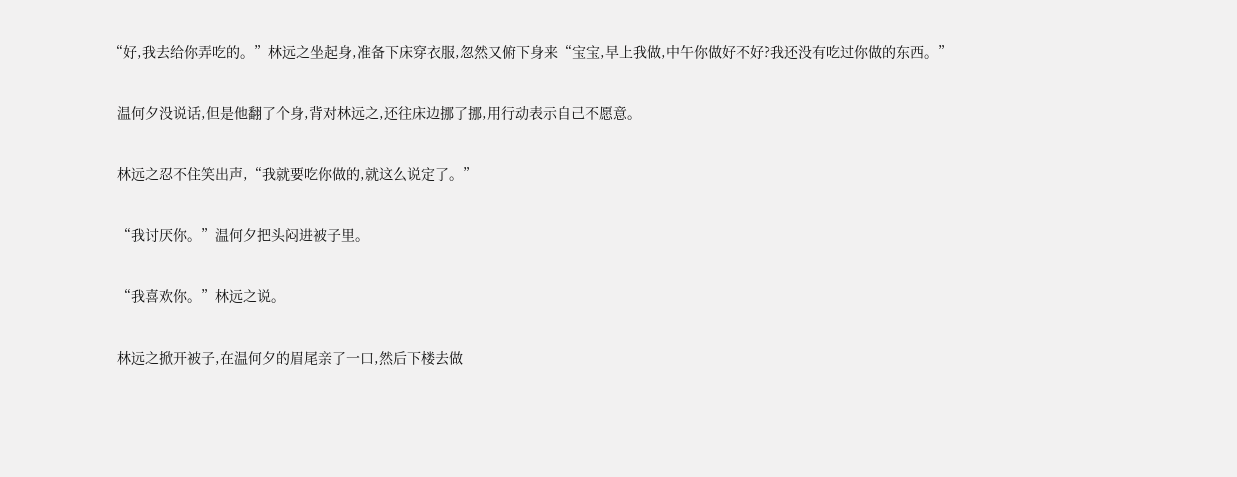“好,我去给你弄吃的。”林远之坐起身,准备下床穿衣服,忽然又俯下身来“宝宝,早上我做,中午你做好不好?我还没有吃过你做的东西。”

  温何夕没说话,但是他翻了个身,背对林远之,还往床边挪了挪,用行动表示自己不愿意。

  林远之忍不住笑出声,“我就要吃你做的,就这么说定了。”

  “我讨厌你。”温何夕把头闷进被子里。

  “我喜欢你。”林远之说。

  林远之掀开被子,在温何夕的眉尾亲了一口,然后下楼去做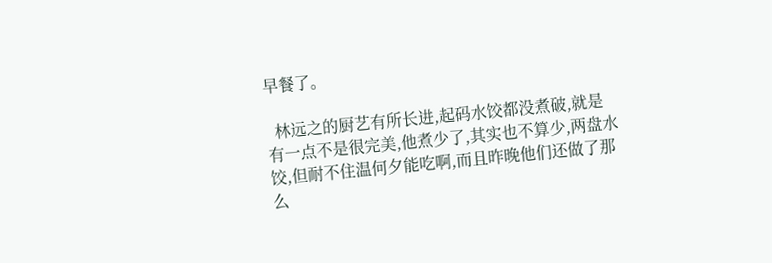早餐了。

  林远之的厨艺有所长进,起码水饺都没煮破,就是有一点不是很完美,他煮少了,其实也不算少,两盘水饺,但耐不住温何夕能吃啊,而且昨晚他们还做了那么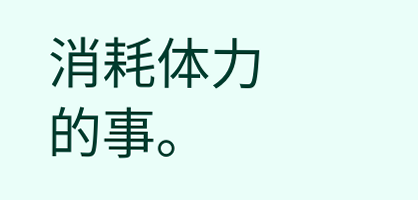消耗体力的事。